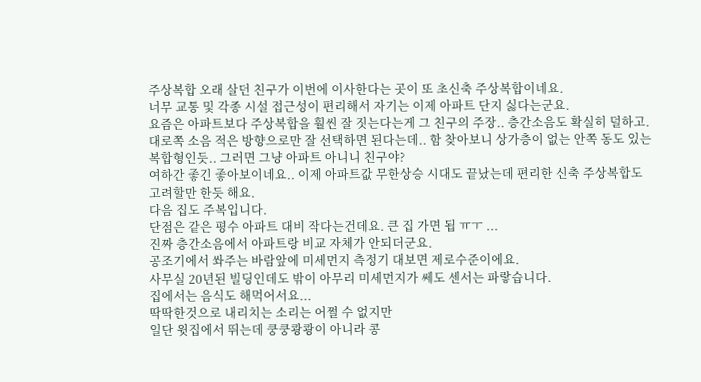주상복합 오래 살던 친구가 이번에 이사한다는 곳이 또 초신축 주상복합이네요.
너무 교통 및 각종 시설 접근성이 편리해서 자기는 이제 아파트 단지 싫다는군요.
요즘은 아파트보다 주상복합을 훨씬 잘 짓는다는게 그 친구의 주장.. 층간소음도 확실히 덜하고.
대로쪽 소음 적은 방향으로만 잘 선택하면 된다는데.. 함 찾아보니 상가층이 없는 안쪽 동도 있는 복합형인듯.. 그러면 그냥 아파트 아니니 친구야?
여하간 좋긴 좋아보이네요.. 이제 아파트값 무한상승 시대도 끝났는데 편리한 신축 주상복합도 고려할만 한듯 해요.
다음 집도 주복입니다.
단점은 같은 평수 아파트 대비 작다는건데요. 큰 집 가면 됩 ㅠㅜ ...
진짜 층간소음에서 아파트랑 비교 자체가 안되더군요.
공조기에서 쏴주는 바람앞에 미세먼지 측정기 대보면 제로수준이에요.
사무실 20년된 빌딩인데도 밖이 아무리 미세먼지가 쎄도 센서는 파랗습니다.
집에서는 음식도 해먹어서요...
딱딱한것으로 내리치는 소리는 어쩔 수 없지만
일단 윗집에서 뛰는데 쿵쿵쾅쾅이 아니라 콩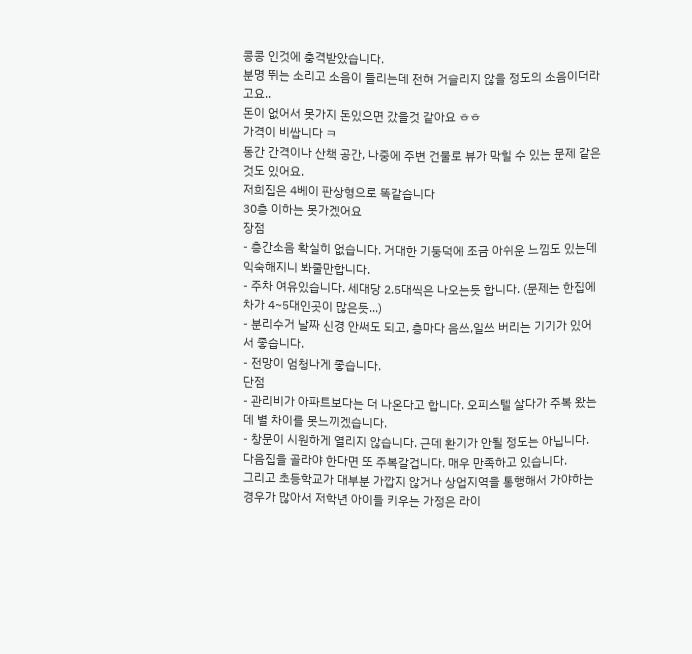콩콩 인것에 충격받았습니다.
분명 뛰는 소리고 소음이 들리는데 전혀 거슬리지 않을 정도의 소음이더라고요..
돈이 없어서 못가지 돈있으면 갔을것 같아요 ㅎㅎ
가격이 비쌉니다 ㅋ
동간 간격이나 산책 공간, 나중에 주변 건물로 뷰가 막힐 수 있는 문제 같은 것도 있어요.
저희집은 4베이 판상형으로 똑같습니다
30층 이하는 못가겠어요
장점
- 층간소음 확실히 없습니다. 거대한 기둥덕에 조금 아쉬운 느낌도 있는데 익숙해지니 봐줄만합니다.
- 주차 여유있습니다. 세대당 2.5대씩은 나오는듯 합니다. (문제는 한집에 차가 4~5대인곳이 많은듯...)
- 분리수거 날짜 신경 안써도 되고, 층마다 음쓰,일쓰 버리는 기기가 있어서 좋습니다.
- 전망이 엄청나게 좋습니다.
단점
- 관리비가 아파트보다는 더 나온다고 합니다. 오피스텔 살다가 주복 왔는데 별 차이를 못느끼겠습니다.
- 창문이 시원하게 열리지 않습니다. 근데 환기가 안될 정도는 아닙니다.
다음집을 골라야 한다면 또 주복갈겁니다. 매우 만족하고 있습니다.
그리고 초등학교가 대부분 가깝지 않거나 상업지역을 통행해서 가야하는 경우가 많아서 저학년 아이들 키우는 가정은 라이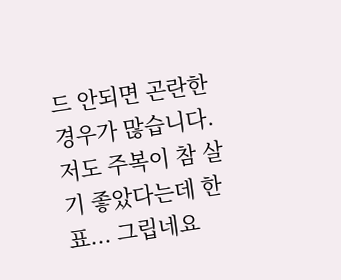드 안되면 곤란한 경우가 많습니다.
저도 주복이 참 살기 좋았다는데 한표... 그립네요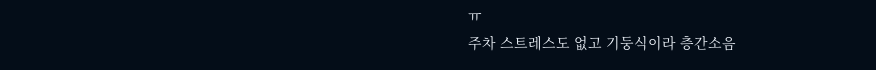ㅠ
주차 스트레스도 없고 기둥식이라 층간소음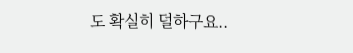도 확실히 덜하구요..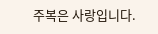주복은 사랑입니다.